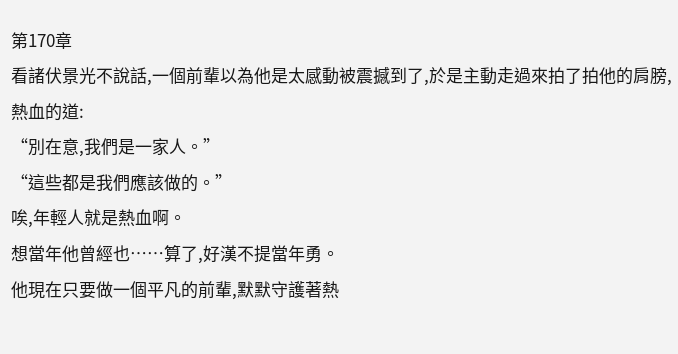第170章
看諸伏景光不說話,一個前輩以為他是太感動被震撼到了,於是主動走過來拍了拍他的肩膀,熱血的道:
“別在意,我們是一家人。”
“這些都是我們應該做的。”
唉,年輕人就是熱血啊。
想當年他曾經也……算了,好漢不提當年勇。
他現在只要做一個平凡的前輩,默默守護著熱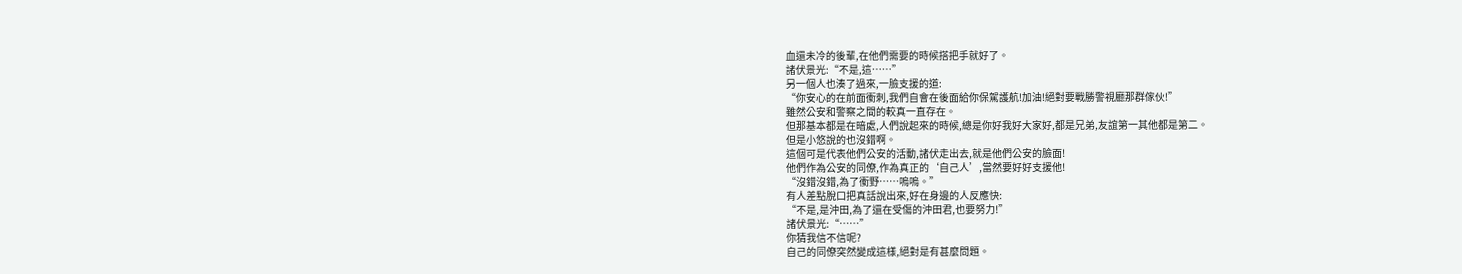血還未冷的後輩,在他們需要的時候搭把手就好了。
諸伏景光:“不是,這……”
另一個人也湊了過來,一臉支援的道:
“你安心的在前面衝刺,我們自會在後面給你保駕護航!加油!絕對要戰勝警視廳那群傢伙!”
雖然公安和警察之間的較真一直存在。
但那基本都是在暗處,人們說起來的時候,總是你好我好大家好,都是兄弟,友誼第一其他都是第二。
但是小悠說的也沒錯啊。
這個可是代表他們公安的活動,諸伏走出去,就是他們公安的臉面!
他們作為公安的同僚,作為真正的‘自己人’,當然要好好支援他!
“沒錯沒錯,為了衝野……嗚嗚。”
有人差點脫口把真話說出來,好在身邊的人反應快:
“不是,是沖田,為了還在受傷的沖田君,也要努力!”
諸伏景光:“……”
你猜我信不信呢?
自己的同僚突然變成這樣,絕對是有甚麼問題。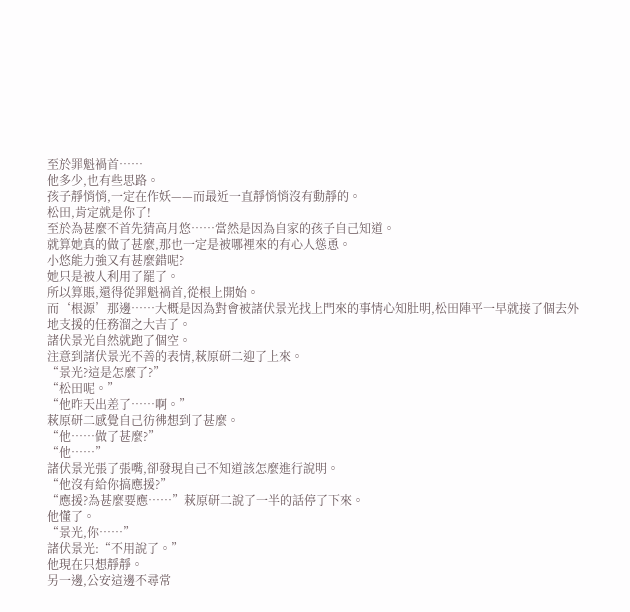至於罪魁禍首……
他多少,也有些思路。
孩子靜悄悄,一定在作妖——而最近一直靜悄悄沒有動靜的。
松田,肯定就是你了!
至於為甚麼不首先猜高月悠……當然是因為自家的孩子自己知道。
就算她真的做了甚麼,那也一定是被哪裡來的有心人慫恿。
小悠能力強又有甚麼錯呢?
她只是被人利用了罷了。
所以算賬,還得從罪魁禍首,從根上開始。
而‘根源’那邊……大概是因為對會被諸伏景光找上門來的事情心知肚明,松田陣平一早就接了個去外地支援的任務溜之大吉了。
諸伏景光自然就跑了個空。
注意到諸伏景光不善的表情,萩原研二迎了上來。
“景光?這是怎麼了?”
“松田呢。”
“他昨天出差了……啊。”
萩原研二感覺自己彷彿想到了甚麼。
“他……做了甚麼?”
“他……”
諸伏景光張了張嘴,卻發現自己不知道該怎麼進行說明。
“他沒有給你搞應援?”
“應援?為甚麼要應……”萩原研二說了一半的話停了下來。
他懂了。
“景光,你……”
諸伏景光:“不用說了。”
他現在只想靜靜。
另一邊,公安這邊不尋常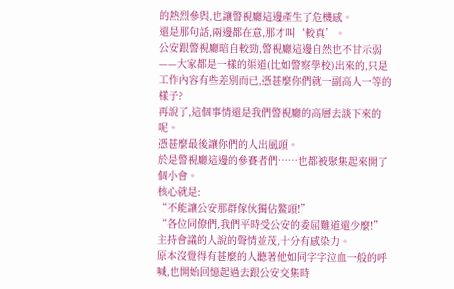的熱烈參與,也讓警視廳這邊產生了危機感。
還是那句話,兩邊都在意,那才叫‘較真’。
公安跟警視廳暗自較勁,警視廳這邊自然也不甘示弱——大家都是一樣的渠道(比如警察學校)出來的,只是工作內容有些差別而已,憑甚麼你們就一副高人一等的樣子?
再說了,這個事情還是我們警視廳的高層去談下來的呢。
憑甚麼最後讓你們的人出風頭。
於是警視廳這邊的參賽者們……也都被聚集起來開了個小會。
核心就是:
“不能讓公安那群傢伙獨佔鰲頭!”
“各位同僚們,我們平時受公安的委屈難道還少麼!”
主持會議的人說的聲情並茂,十分有感染力。
原本沒覺得有甚麼的人聽著他如同字字泣血一般的呼喊,也開始回憶起過去跟公安交集時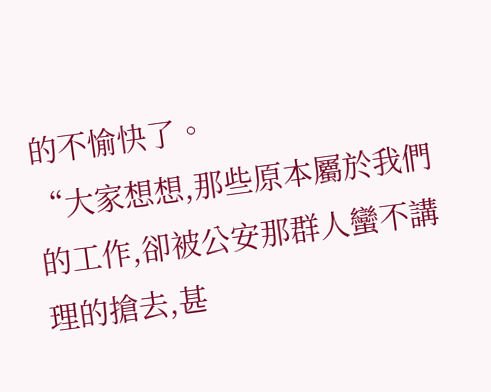的不愉快了。
“大家想想,那些原本屬於我們的工作,卻被公安那群人蠻不講理的搶去,甚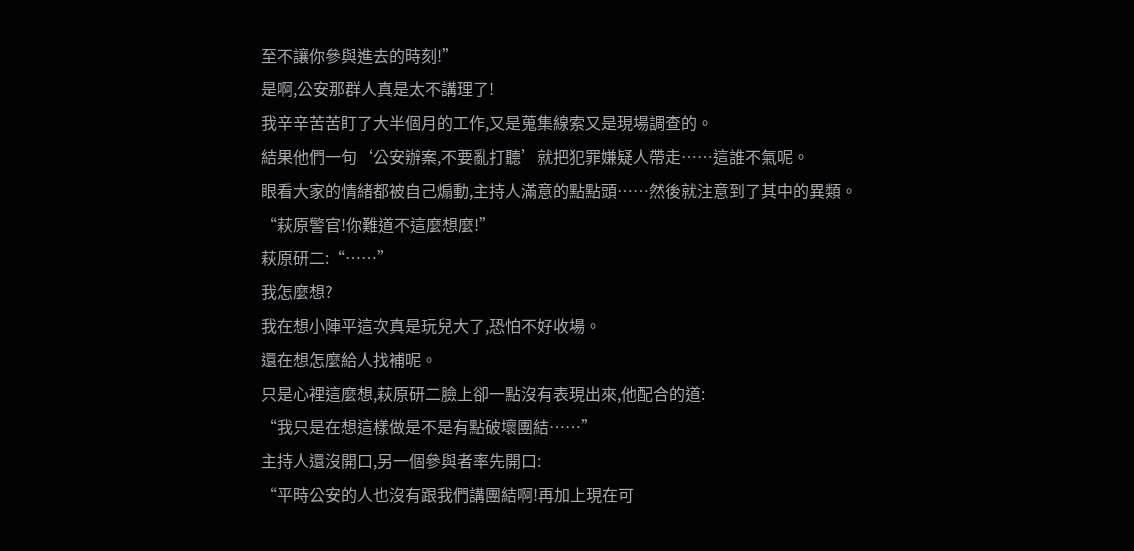至不讓你參與進去的時刻!”
是啊,公安那群人真是太不講理了!
我辛辛苦苦盯了大半個月的工作,又是蒐集線索又是現場調查的。
結果他們一句‘公安辦案,不要亂打聽’就把犯罪嫌疑人帶走……這誰不氣呢。
眼看大家的情緒都被自己煽動,主持人滿意的點點頭……然後就注意到了其中的異類。
“萩原警官!你難道不這麼想麼!”
萩原研二:“……”
我怎麼想?
我在想小陣平這次真是玩兒大了,恐怕不好收場。
還在想怎麼給人找補呢。
只是心裡這麼想,萩原研二臉上卻一點沒有表現出來,他配合的道:
“我只是在想這樣做是不是有點破壞團結……”
主持人還沒開口,另一個參與者率先開口:
“平時公安的人也沒有跟我們講團結啊!再加上現在可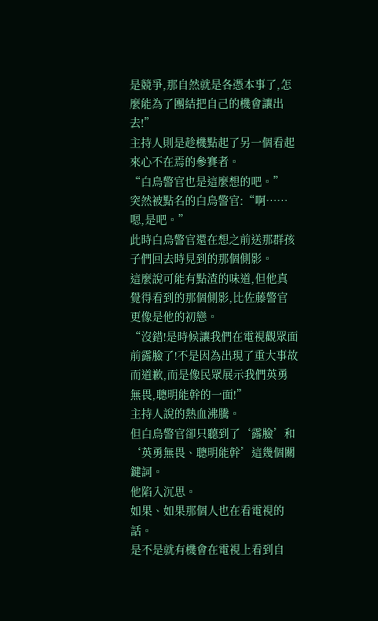是競爭,那自然就是各憑本事了,怎麼能為了團結把自己的機會讓出去!”
主持人則是趁機點起了另一個看起來心不在焉的參賽者。
“白鳥警官也是這麼想的吧。”
突然被點名的白鳥警官:“啊……嗯,是吧。”
此時白鳥警官還在想之前送那群孩子們回去時見到的那個側影。
這麼說可能有點渣的味道,但他真覺得看到的那個側影,比佐藤警官更像是他的初戀。
“沒錯!是時候讓我們在電視觀眾面前露臉了!不是因為出現了重大事故而道歉,而是像民眾展示我們英勇無畏,聰明能幹的一面!”
主持人說的熱血沸騰。
但白鳥警官卻只聽到了‘露臉’和‘英勇無畏、聰明能幹’這幾個關鍵詞。
他陷入沉思。
如果、如果那個人也在看電視的話。
是不是就有機會在電視上看到自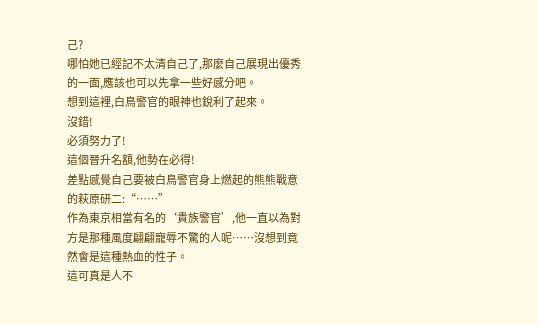己?
哪怕她已經記不太清自己了,那麼自己展現出優秀的一面,應該也可以先拿一些好感分吧。
想到這裡,白鳥警官的眼神也銳利了起來。
沒錯!
必須努力了!
這個晉升名額,他勢在必得!
差點感覺自己要被白鳥警官身上燃起的熊熊戰意的萩原研二:“……”
作為東京相當有名的‘貴族警官’,他一直以為對方是那種風度翩翩寵辱不驚的人呢……沒想到竟然會是這種熱血的性子。
這可真是人不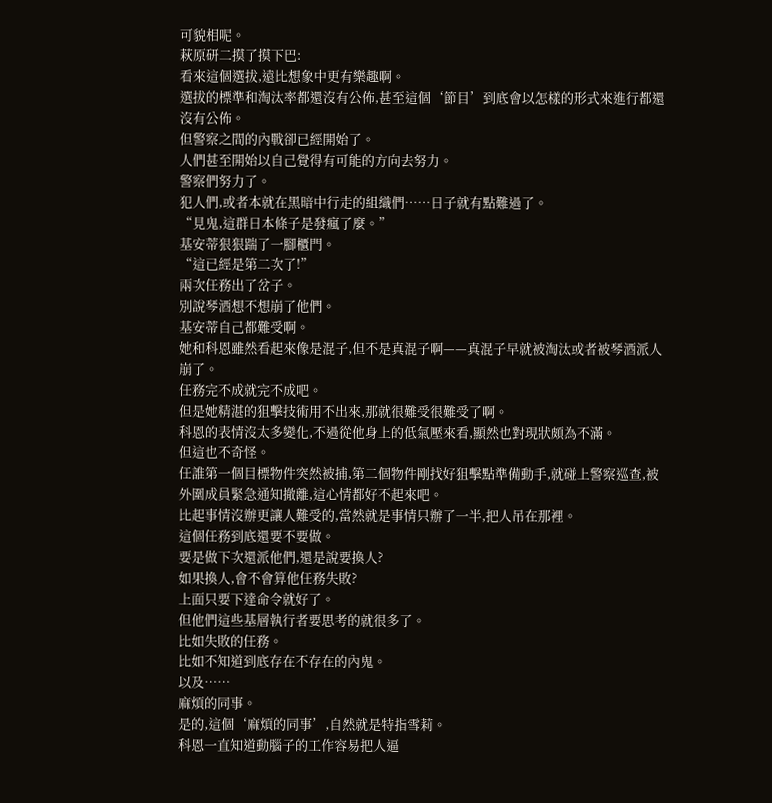可貌相呢。
萩原研二摸了摸下巴:
看來這個選拔,遠比想象中更有樂趣啊。
選拔的標準和淘汰率都還沒有公佈,甚至這個‘節目’到底會以怎樣的形式來進行都還沒有公佈。
但警察之間的內戰卻已經開始了。
人們甚至開始以自己覺得有可能的方向去努力。
警察們努力了。
犯人們,或者本就在黑暗中行走的組織們……日子就有點難過了。
“見鬼,這群日本條子是發瘋了麼。”
基安蒂狠狠踹了一腳櫃門。
“這已經是第二次了!”
兩次任務出了岔子。
別說琴酒想不想崩了他們。
基安蒂自己都難受啊。
她和科恩雖然看起來像是混子,但不是真混子啊——真混子早就被淘汰或者被琴酒派人崩了。
任務完不成就完不成吧。
但是她精湛的狙擊技術用不出來,那就很難受很難受了啊。
科恩的表情沒太多變化,不過從他身上的低氣壓來看,顯然也對現狀頗為不滿。
但這也不奇怪。
任誰第一個目標物件突然被捕,第二個物件剛找好狙擊點準備動手,就碰上警察巡查,被外圍成員緊急通知撤離,這心情都好不起來吧。
比起事情沒辦更讓人難受的,當然就是事情只辦了一半,把人吊在那裡。
這個任務到底還要不要做。
要是做下次還派他們,還是說要換人?
如果換人,會不會算他任務失敗?
上面只要下達命令就好了。
但他們這些基層執行者要思考的就很多了。
比如失敗的任務。
比如不知道到底存在不存在的內鬼。
以及……
麻煩的同事。
是的,這個‘麻煩的同事’,自然就是特指雪莉。
科恩一直知道動腦子的工作容易把人逼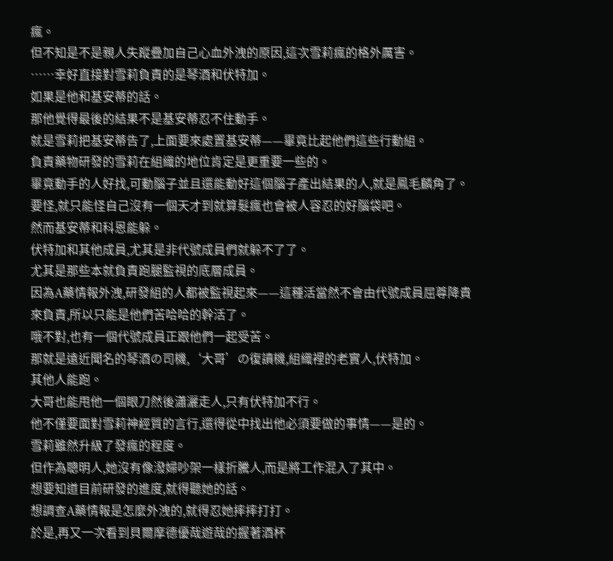瘋。
但不知是不是親人失蹤疊加自己心血外洩的原因,這次雪莉瘋的格外厲害。
……幸好直接對雪莉負責的是琴酒和伏特加。
如果是他和基安蒂的話。
那他覺得最後的結果不是基安蒂忍不住動手。
就是雪莉把基安蒂告了,上面要來處置基安蒂——畢竟比起他們這些行動組。
負責藥物研發的雪莉在組織的地位肯定是更重要一些的。
畢竟動手的人好找,可動腦子並且還能動好這個腦子產出結果的人,就是鳳毛麟角了。
要怪,就只能怪自己沒有一個天才到就算髮瘋也會被人容忍的好腦袋吧。
然而基安蒂和科恩能躲。
伏特加和其他成員,尤其是非代號成員們就躲不了了。
尤其是那些本就負責跑腿監視的底層成員。
因為A藥情報外洩,研發組的人都被監視起來——這種活當然不會由代號成員屈尊降貴來負責,所以只能是他們苦哈哈的幹活了。
哦不對,也有一個代號成員正跟他們一起受苦。
那就是遠近聞名的琴酒の司機,‘大哥’の復讀機,組織裡的老實人,伏特加。
其他人能跑。
大哥也能甩他一個眼刀然後瀟灑走人,只有伏特加不行。
他不僅要面對雪莉神經質的言行,還得從中找出他必須要做的事情——是的。
雪莉雖然升級了發瘋的程度。
但作為聰明人,她沒有像潑婦吵架一樣折騰人,而是將工作混入了其中。
想要知道目前研發的進度,就得聽她的話。
想調查A藥情報是怎麼外洩的,就得忍她摔摔打打。
於是,再又一次看到貝爾摩德優哉遊哉的握著酒杯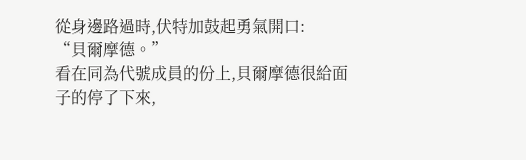從身邊路過時,伏特加鼓起勇氣開口:
“貝爾摩德。”
看在同為代號成員的份上,貝爾摩德很給面子的停了下來,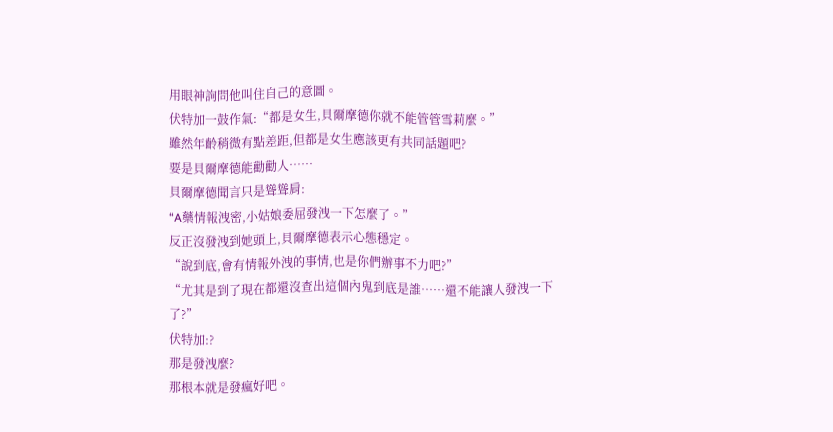用眼神詢問他叫住自己的意圖。
伏特加一鼓作氣:“都是女生,貝爾摩德你就不能管管雪莉麼。”
雖然年齡稍微有點差距,但都是女生應該更有共同話題吧?
要是貝爾摩德能勸勸人……
貝爾摩德聞言只是聳聳肩:
“A藥情報洩密,小姑娘委屈發洩一下怎麼了。”
反正沒發洩到她頭上,貝爾摩德表示心態穩定。
“說到底,會有情報外洩的事情,也是你們辦事不力吧?”
“尤其是到了現在都還沒查出這個內鬼到底是誰……還不能讓人發洩一下了?”
伏特加:?
那是發洩麼?
那根本就是發瘋好吧。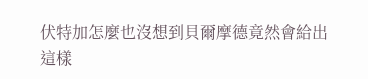伏特加怎麼也沒想到貝爾摩德竟然會給出這樣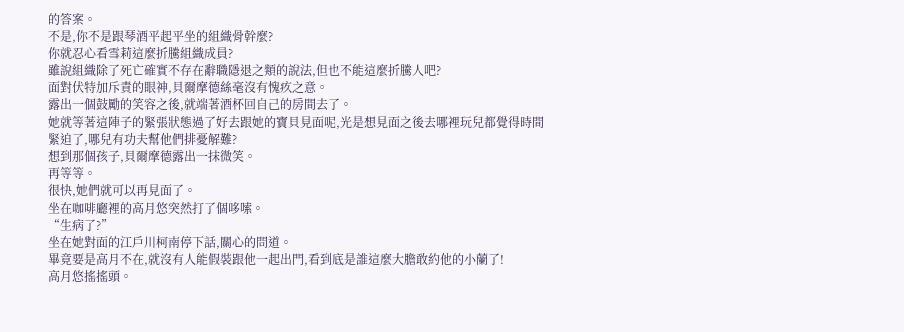的答案。
不是,你不是跟琴酒平起平坐的組織骨幹麼?
你就忍心看雪莉這麼折騰組織成員?
雖說組織除了死亡確實不存在辭職隱退之類的說法,但也不能這麼折騰人吧?
面對伏特加斥責的眼神,貝爾摩德絲毫沒有愧疚之意。
露出一個鼓勵的笑容之後,就端著酒杯回自己的房間去了。
她就等著這陣子的緊張狀態過了好去跟她的寶貝見面呢,光是想見面之後去哪裡玩兒都覺得時間緊迫了,哪兒有功夫幫他們排憂解難?
想到那個孩子,貝爾摩德露出一抹微笑。
再等等。
很快,她們就可以再見面了。
坐在咖啡廳裡的高月悠突然打了個哆嗦。
“生病了?”
坐在她對面的江戶川柯南停下話,關心的問道。
畢竟要是高月不在,就沒有人能假裝跟他一起出門,看到底是誰這麼大膽敢約他的小蘭了!
高月悠搖搖頭。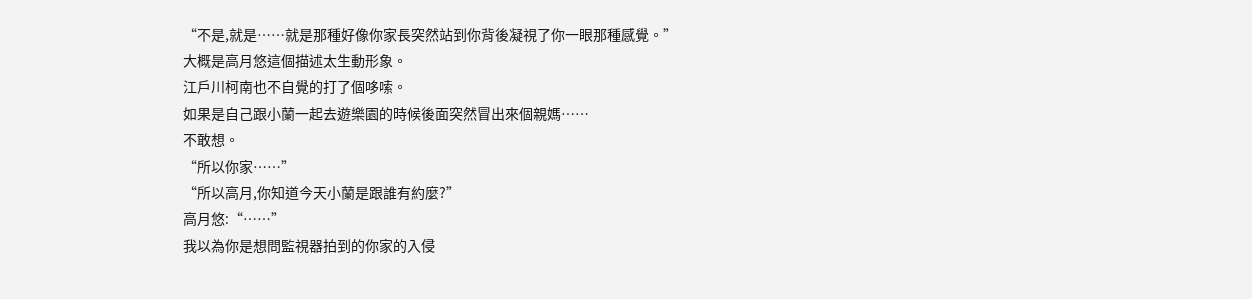“不是,就是……就是那種好像你家長突然站到你背後凝視了你一眼那種感覺。”
大概是高月悠這個描述太生動形象。
江戶川柯南也不自覺的打了個哆嗦。
如果是自己跟小蘭一起去遊樂園的時候後面突然冒出來個親媽……
不敢想。
“所以你家……”
“所以高月,你知道今天小蘭是跟誰有約麼?”
高月悠:“……”
我以為你是想問監視器拍到的你家的入侵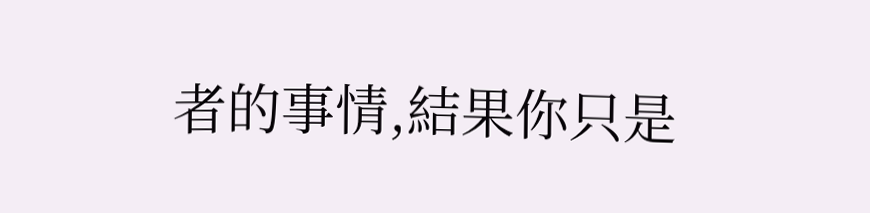者的事情,結果你只是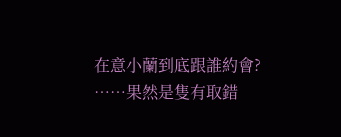在意小蘭到底跟誰約會?
……果然是隻有取錯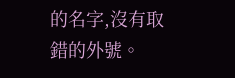的名字,沒有取錯的外號。